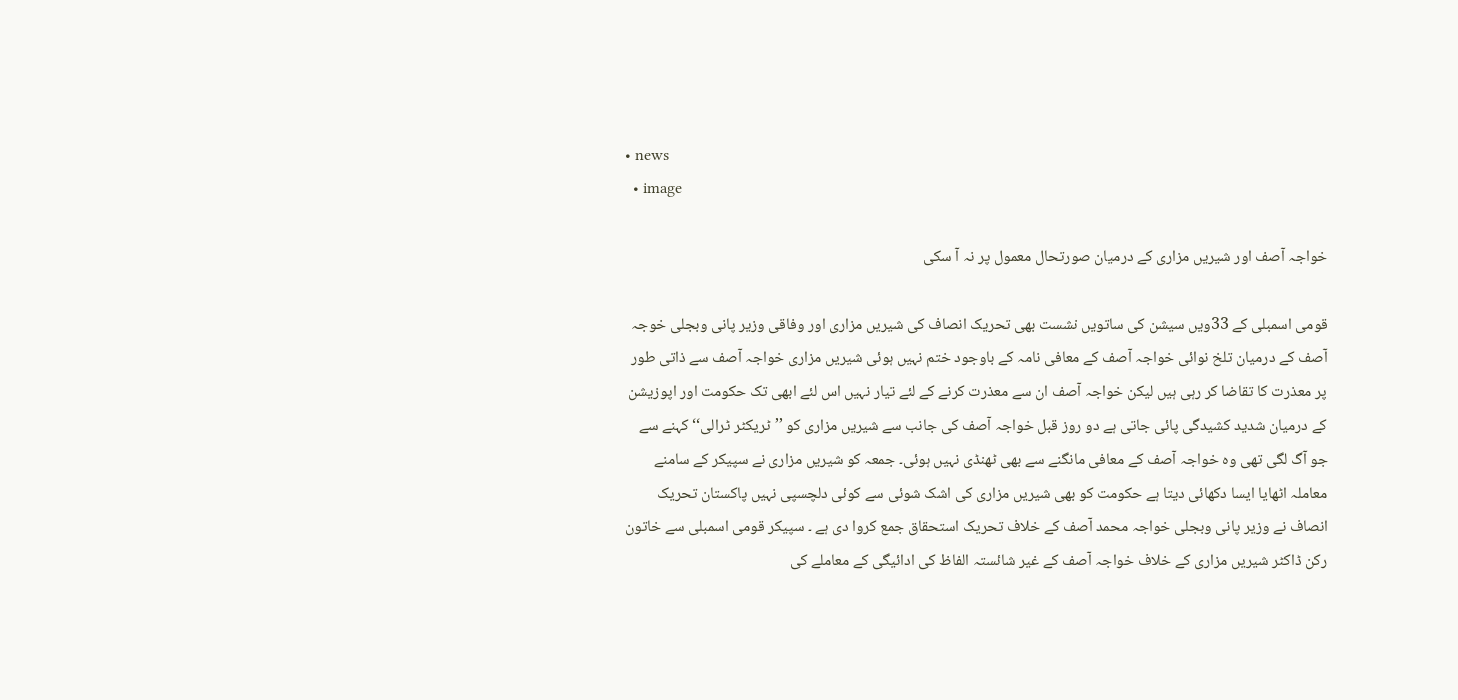• news
  • image

خواجہ آصف اور شیریں مزاری کے درمیان صورتحال معمول پر نہ آ سکی

قومی اسمبلی کے 33ویں سیشن کی ساتویں نشست بھی تحریک انصاف کی شیریں مزاری اور وفاقی وزیر پانی وبجلی خوجہ آصف کے درمیان تلخ نوائی خواجہ آصف کے معافی نامہ کے باوجود ختم نہیں ہوئی شیریں مزاری خواجہ آصف سے ذاتی طور پر معذرت کا تقاضا کر رہی ہیں لیکن خواجہ آصف ان سے معذرت کرنے کے لئے تیار نہیں اس لئے ابھی تک حکومت اور اپوزیشن کے درمیان شدید کشیدگی پائی جاتی ہے دو روز قبل خواجہ آصف کی جانب سے شیریں مزاری کو ’’ٹریکٹر ٹرالی‘‘ کہنے سے جو آگ لگی تھی وہ خواجہ آصف کے معافی مانگنے سے بھی ٹھنڈی نہیں ہوئی۔ جمعہ کو شیریں مزاری نے سپیکر کے سامنے معاملہ اٹھایا ایسا دکھائی دیتا ہے حکومت کو بھی شیریں مزاری کی اشک شوئی سے کوئی دلچسپی نہیں پاکستان تحریک انصاف نے وزیر پانی وبجلی خواجہ محمد آصف کے خلاف تحریک استحقاق جمع کروا دی ہے ۔ سپیکر قومی اسمبلی سے خاتون رکن ڈاکٹر شیریں مزاری کے خلاف خواجہ آصف کے غیر شائستہ الفاظ کی ادائیگی کے معاملے کی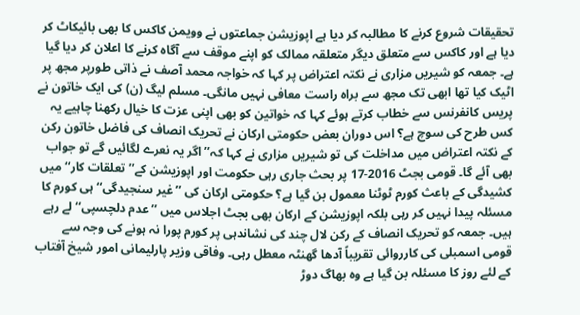تحقیقات شروع کرنے کا مطالبہ کر دیا ہے اپوزیشن جماعتوں نے وویمن کاکس کا بھی بائیکاٹ کر دیا ہے اور کاکس سے متعلق دیگر متعلقہ ممالک کو اپنے موقف سے آگاہ کرنے کا اعلان کر دیا گیا ہے۔ جمعہ کو شیریں مزاری نے نکتہ اعتراض پر کہا کہ خواجہ محمد آصف نے ذاتی طورپر مجھ پر اٹیک کیا تھا ابھی تک مجھ سے براہ راست معافی نہیں مانگی۔ مسلم لیگ (ن) کی ایک خاتون نے پریس کانفرنس سے خطاب کرتے ہوئے کہا کہ خواتین کو بھی اپنی عزت کا خیال رکھنا چاہیے یہ کس طرح کی سوچ ہے؟ اس دوران بعض حکومتی ارکان نے تحریک انصاف کی فاضل خاتون رکن کے نکتہ اعتراض میں مداخلت کی تو شیریں مزاری نے کہا کہ’’ اگر یہ نعرے لگائیں گے تو جواب بھی آئے گا۔ قومی بجٹ 2016-17 پر بحث جاری رہی حکومت اور اپوزیشن کے’’ تعلقات کار‘‘ میں کشیدگی کے باعث کورم ٹوٹنا معمول بن گیا ہے؟ حکومتی ارکان کی ’’غیر سنجیدگی‘‘ ہی کورم کا مسئلہ پیدا نہیں کر رہی بلکہ اپوزیشن کے ارکان بھی بجٹ اجلاس میں ’’عدم دلچسپی‘‘ لے رہے ہیں۔ جمعہ کو تحریک انصاف کے رکن لال چند کی نشاندہی پر کورم پورا نہ ہونے کی وجہ سے قومی اسمبلی کی کارروائی تقریباً آدھا گھنٹہ معطل رہی۔ وفاقی وزیر پارلیمانی امور شیخ آفتاب کے لئے روز کا مسئلہ بن گیا ہے وہ بھاگ دوڑ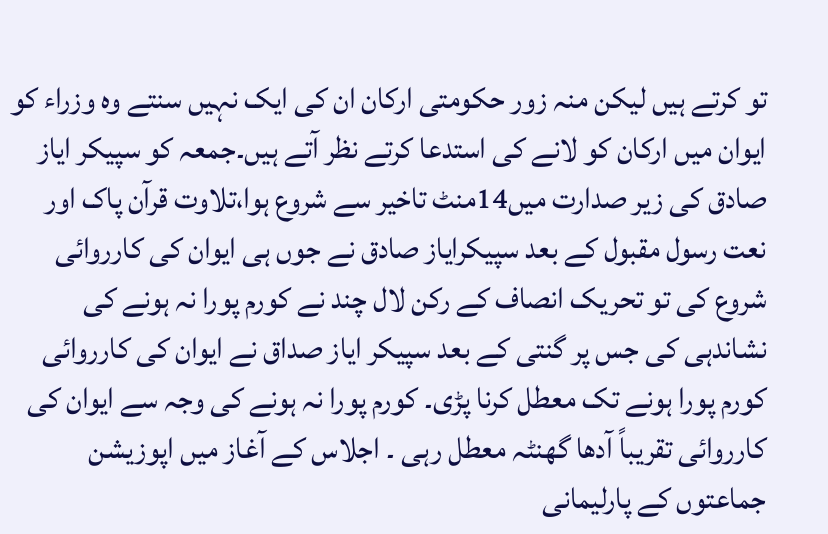تو کرتے ہیں لیکن منہ زور حکومتی ارکان ان کی ایک نہیں سنتے وہ وزراء کو ایوان میں ارکان کو لانے کی استدعا کرتے نظر آتے ہیں۔جمعہ کو سپیکر ایاز صادق کی زیر صدارت میں14منٹ تاخیر سے شروع ہوا،تلاوت قرآن پاک اور نعت رسول مقبول کے بعد سپیکرایاز صادق نے جوں ہی ایوان کی کارروائی شروع کی تو تحریک انصاف کے رکن لال چند نے کورم پورا نہ ہونے کی نشاندہی کی جس پر گنتی کے بعد سپیکر ایاز صداق نے ایوان کی کارروائی کورم پورا ہونے تک معطل کرنا پڑی۔ کورم پورا نہ ہونے کی وجہ سے ایوان کی کارروائی تقریباً آدھا گھنٹہ معطل رہی ۔ اجلاس کے آغاز میں اپوزیشن جماعتوں کے پارلیمانی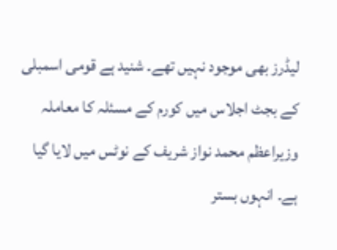لیڈرز بھی موجود نہیں تھے۔ شنید ہے قومی اسمبلی کے بجٹ اجلاس میں کورم کے مسئلہ کا معاملہ وزیراعظم محمد نواز شریف کے نوٹس میں لایا گیا ہے۔ انہوں بستر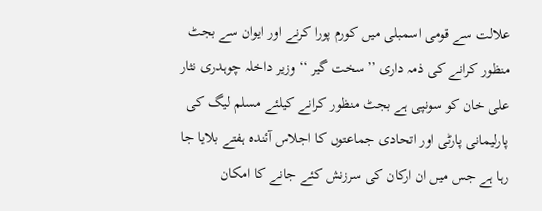علالت سے قومی اسمبلی میں کورم پورا کرنے اور ایوان سے بجٹ منظور کرانے کی ذمہ داری ’’سخت گیر ‘‘ وزیر داخلہ چوہدری نثار علی خان کو سونپی ہے بجٹ منظور کرانے کیلئے مسلم لیگ کی پارلیمانی پارٹی اور اتحادی جماعتوں کا اجلاس آئندہ ہفتے بلایا جا رہا ہے جس میں ان ارکان کی سرزنش کئے جانے کا امکان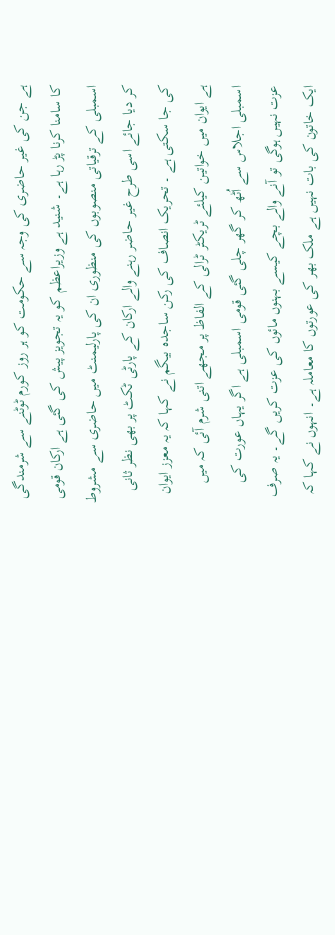ہے جن کی غیر حاضری کی وجہ سے حکومت کو ہر روز کورم ٹوٹنے سے شرمندگی کا سامنا کرنا پڑ رہا ہے۔ شنید ہے وزیراعظم کو یہ تجویز پیش کی گئی ہے ارکان قومی اسمبلی کے ترقیاتی منصوبوں کی منظوری ان کی پارلیمنٹ میں حاضری سے مشروط کر دیا جائے اسی طرح غیر حاضر رہنے والے ارکان کے پارٹی ٹکٹ پر بھی نظر ثانی کی جا سکتی ہے ۔ تحریک انصاف کی رکن ساجدہ بیگم نے کہا کہ یہ معزز ایوان ہے ایوان میں خواتین کیلئے ٹریکٹر ٹرالی کے الفاظ پر مجھے اتنی شرم آئی کہ میں اسمبلی اجلاس سے اُٹھ کر گھر چلی گئی قومی اسمبلی ہے اگر یہاں عورت کی عزت نہیں ہوگی تو آنے والے بچے کیسے بہنوں مائوں کی عزت کریں گے۔ یہ صرف ایک خاتون کی بات نہیں ہے ملک بھر کی عورتوں کا معاملہ ہے۔ انہوں نے کہا کہ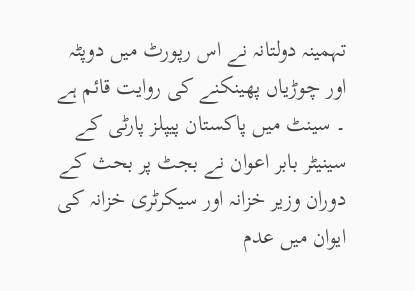تہمینہ دولتانہ نے اس رپورٹ میں دوپٹہ اور چوڑیاں پھینکنے کی روایت قائم ہے ۔ سینٹ میں پاکستان پیپلز پارٹی کے سینیٹر بابر اعوان نے بجٹ پر بحث کے دوران وزیر خزانہ اور سیکرٹری خزانہ کی ایوان میں عدم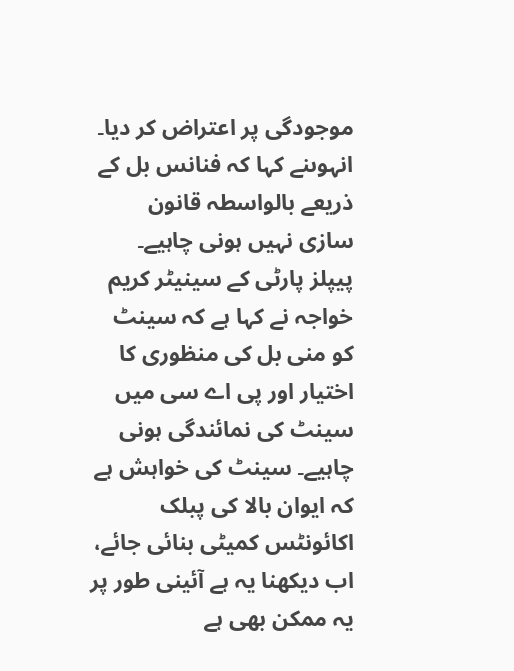موجودگی پر اعتراض کر دیا۔ انہوںنے کہا کہ فنانس بل کے ذریعے بالواسطہ قانون سازی نہیں ہونی چاہیے۔ پیپلز پارٹی کے سینیٹر کریم خواجہ نے کہا ہے کہ سینٹ کو منی بل کی منظوری کا اختیار اور پی اے سی میں سینٹ کی نمائندگی ہونی چاہیے۔ سینٹ کی خواہش ہے کہ ایوان بالا کی پبلک اکائونٹس کمیٹی بنائی جائے، اب دیکھنا یہ ہے آئینی طور پر یہ ممکن بھی ہے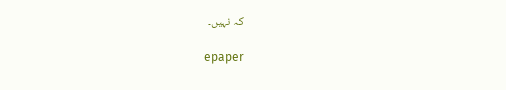کہ نہیں۔

epaper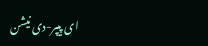ای پیپر-دی نیشن